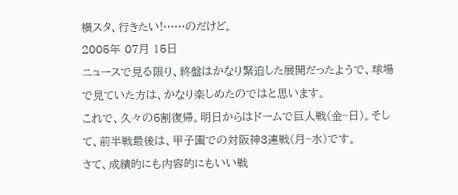横スタ、行きたい!……のだけど。
2005年 07月 15日
ニュースで見る限り、終盤はかなり緊迫した展開だったようで、球場で見ていた方は、かなり楽しめたのではと思います。
これで、久々の5割復帰。明日からはドームで巨人戦(金~日)。そして、前半戦最後は、甲子園での対阪神3連戦(月~水)です。
さて、成績的にも内容的にもいい戦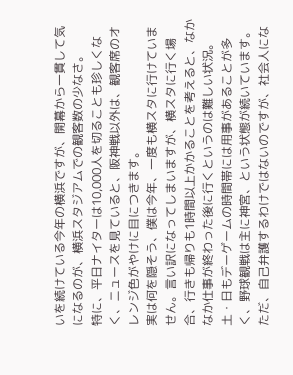いを続けている今年の横浜ですが、開幕から一貫して気になるのが、横浜スタジアムでの観客数の少なさ。
特に、平日ナイターは10,000人を切ることも珍しくなく、ニュースを見ていると、阪神戦以外は、観客席のオレンジ色がやけに目につきます。
実は何を隠そう、僕は今年、一度も横スタに行けていません。言い訳になってしまいますが、横スタに行く場合、行きも帰りも1時間以上かかることを考えると、なかなか仕事が終わった後に行くというのは難しい状況。土・日もデーゲームの時間帯には用事があることが多く、野球観戦は主に神宮、という状態が続いています。
ただ、自己弁護するわけではないのですが、社会人にな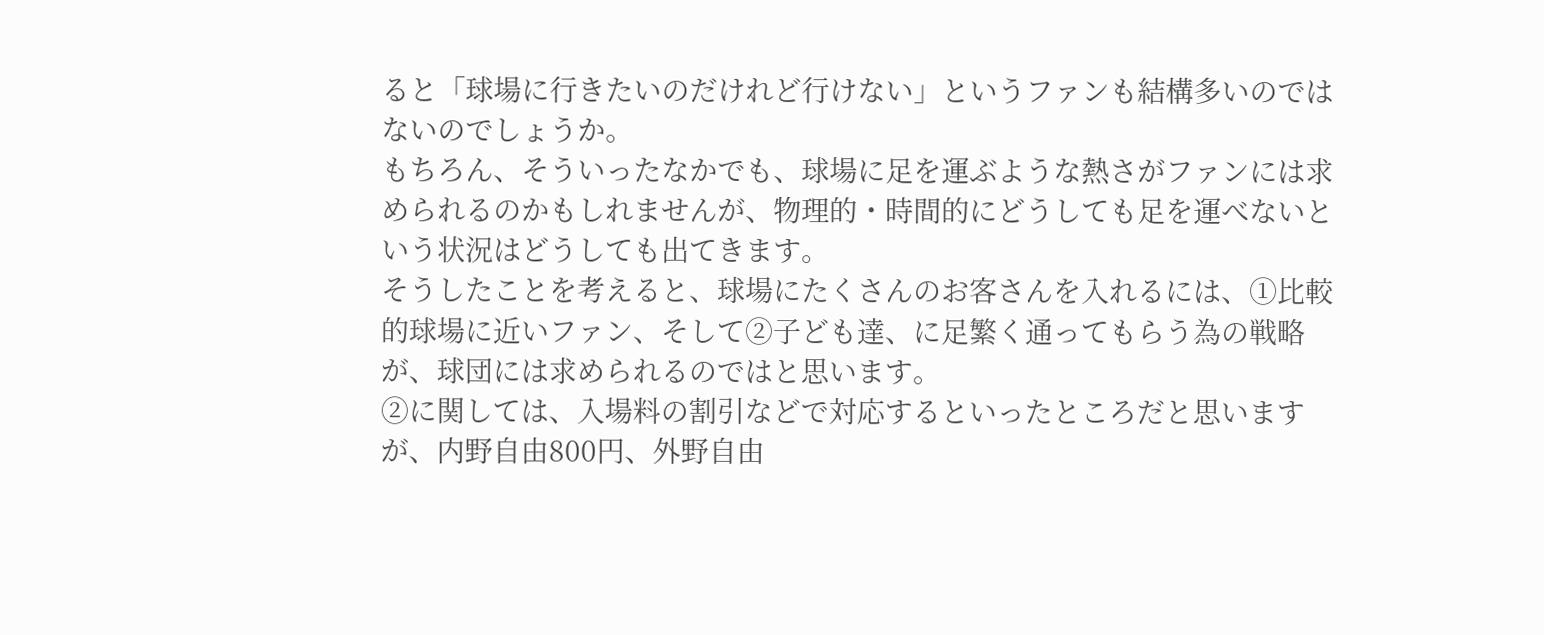ると「球場に行きたいのだけれど行けない」というファンも結構多いのではないのでしょうか。
もちろん、そういったなかでも、球場に足を運ぶような熱さがファンには求められるのかもしれませんが、物理的・時間的にどうしても足を運べないという状況はどうしても出てきます。
そうしたことを考えると、球場にたくさんのお客さんを入れるには、①比較的球場に近いファン、そして②子ども達、に足繁く通ってもらう為の戦略が、球団には求められるのではと思います。
②に関しては、入場料の割引などで対応するといったところだと思いますが、内野自由800円、外野自由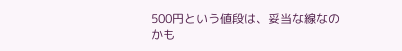500円という値段は、妥当な線なのかも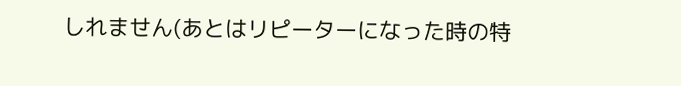しれません(あとはリピーターになった時の特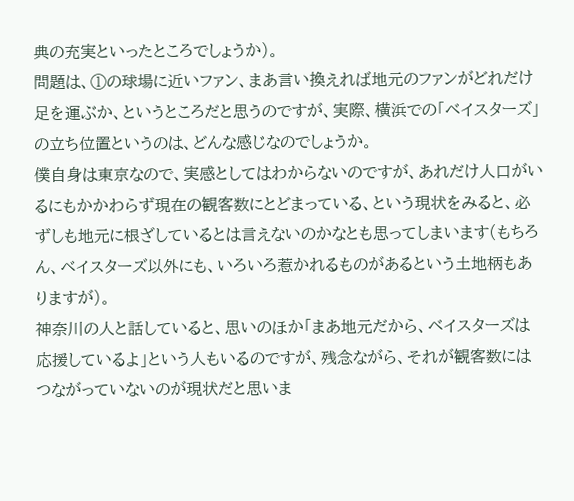典の充実といったところでしょうか)。
問題は、①の球場に近いファン、まあ言い換えれば地元のファンがどれだけ足を運ぶか、というところだと思うのですが、実際、横浜での「ベイスターズ」の立ち位置というのは、どんな感じなのでしょうか。
僕自身は東京なので、実感としてはわからないのですが、あれだけ人口がいるにもかかわらず現在の観客数にとどまっている、という現状をみると、必ずしも地元に根ざしているとは言えないのかなとも思ってしまいます(もちろん、ベイスターズ以外にも、いろいろ惹かれるものがあるという土地柄もありますが)。
神奈川の人と話していると、思いのほか「まあ地元だから、ベイスターズは応援しているよ」という人もいるのですが、残念ながら、それが観客数にはつながっていないのが現状だと思いま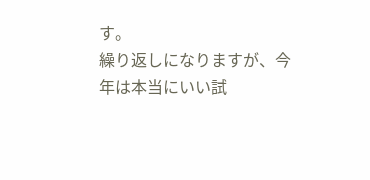す。
繰り返しになりますが、今年は本当にいい試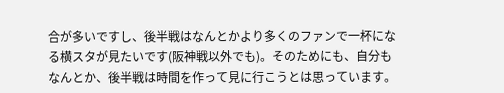合が多いですし、後半戦はなんとかより多くのファンで一杯になる横スタが見たいです(阪神戦以外でも)。そのためにも、自分もなんとか、後半戦は時間を作って見に行こうとは思っています。